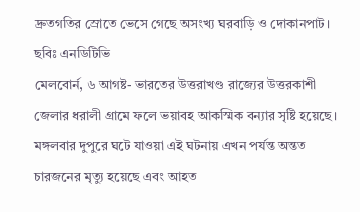দ্রুতগতির স্রোতে ভেসে গেছে অসংখ্য ঘরবাড়ি ও দোকানপাট। ছবিঃ এনডিটিভি
মেলবোর্ন, ৬ আগষ্ট- ভারতের উত্তরাখণ্ড রাজ্যের উত্তরকাশী জেলার ধরালী গ্রামে ফলে ভয়াবহ আকস্মিক বন্যার সৃষ্টি হয়েছে। মঙ্গলবার দুপুরে ঘটে যাওয়া এই ঘটনায় এখন পর্যন্ত অন্তত চারজনের মৃত্যু হয়েছে এবং আহত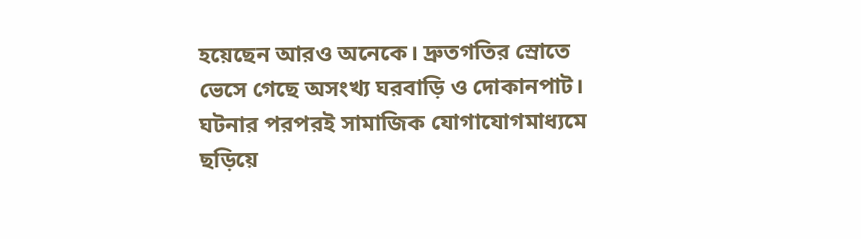হয়েছেন আরও অনেকে। দ্রুতগতির স্রোতে ভেসে গেছে অসংখ্য ঘরবাড়ি ও দোকানপাট।
ঘটনার পরপরই সামাজিক যোগাযোগমাধ্যমে ছড়িয়ে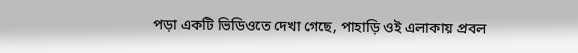পড়া একটি ভিডিওতে দেখা গেছে, পাহাড়ি ওই এলাকায় প্রবল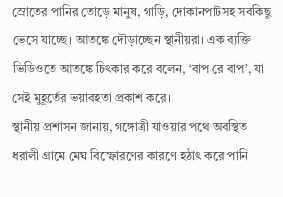স্রোতের পানির তোড়ে মানুষ, গাড়ি, দোকানপাটসহ সবকিছু ভেসে যাচ্ছে। আতঙ্কে দৌড়াচ্ছেন স্থানীয়রা। এক ব্যক্তি ভিডিওতে আতঙ্কে চিৎকার করে বলেন, ‘বাপ রে বাপ’, যা সেই মুহূর্তের ভয়াবহতা প্রকাশ করে।
স্থানীয় প্রশাসন জানায়, গঙ্গোত্রী যাওয়ার পথে অবস্থিত ধরালী গ্রামে মেঘ বিস্ফোরণের কারণে হঠাৎ করে পানি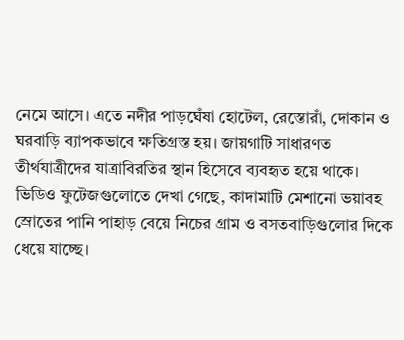নেমে আসে। এতে নদীর পাড়ঘেঁষা হোটেল, রেস্তোরাঁ, দোকান ও ঘরবাড়ি ব্যাপকভাবে ক্ষতিগ্রস্ত হয়। জায়গাটি সাধারণত তীর্থযাত্রীদের যাত্রাবিরতির স্থান হিসেবে ব্যবহৃত হয়ে থাকে।
ভিডিও ফুটেজগুলোতে দেখা গেছে, কাদামাটি মেশানো ভয়াবহ স্রোতের পানি পাহাড় বেয়ে নিচের গ্রাম ও বসতবাড়িগুলোর দিকে ধেয়ে যাচ্ছে।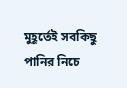মুহূর্তেই সবকিছু পানির নিচে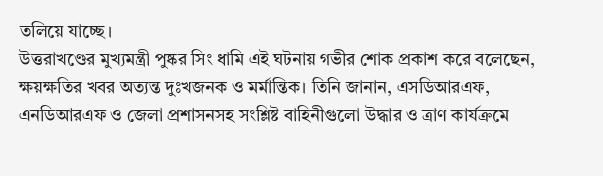তলিয়ে যাচ্ছে।
উত্তরাখণ্ডের মুখ্যমন্ত্রী পুষ্কর সিং ধামি এই ঘটনায় গভীর শোক প্রকাশ করে বলেছেন, ক্ষয়ক্ষতির খবর অত্যন্ত দুঃখজনক ও মর্মান্তিক। তিনি জানান, এসডিআরএফ, এনডিআরএফ ও জেলা প্রশাসনসহ সংশ্লিষ্ট বাহিনীগুলো উদ্ধার ও ত্রাণ কার্যক্রমে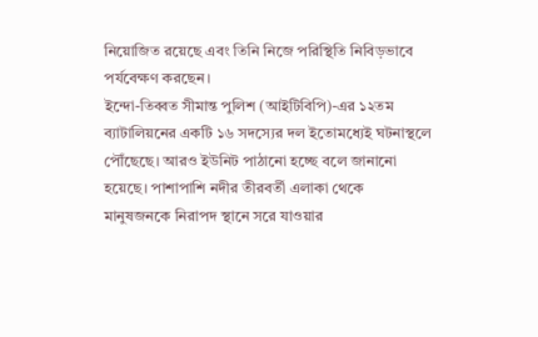নিয়োজিত রয়েছে এবং তিনি নিজে পরিস্থিতি নিবিড়ভাবে পর্যবেক্ষণ করছেন।
ইন্দো-তিব্বত সীমান্ত পুলিশ (আইটিবিপি)-এর ১২তম ব্যাটালিয়নের একটি ১৬ সদস্যের দল ইতোমধ্যেই ঘটনাস্থলে পৌঁছেছে। আরও ইউনিট পাঠানো হচ্ছে বলে জানানো হয়েছে। পাশাপাশি নদীর তীরবর্তী এলাকা থেকে মানুষজনকে নিরাপদ স্থানে সরে যাওয়ার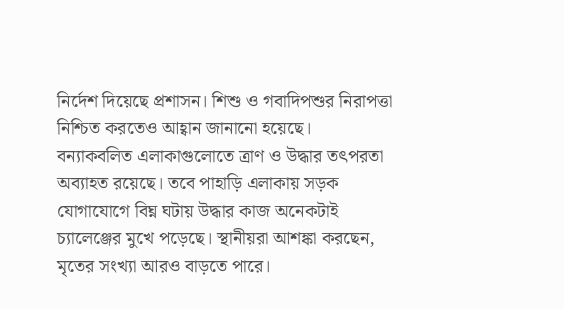নির্দেশ দিয়েছে প্রশাসন। শিশু ও গবাদিপশুর নিরাপত্তা নিশ্চিত করতেও আহ্বান জানানো হয়েছে।
বন্যাকবলিত এলাকাগুলোতে ত্রাণ ও উদ্ধার তৎপরতা অব্যাহত রয়েছে। তবে পাহাড়ি এলাকায় সড়ক যোগাযোগে বিঘ্ন ঘটায় উদ্ধার কাজ অনেকটাই চ্যালেঞ্জের মুখে পড়েছে। স্থানীয়রা আশঙ্কা করছেন, মৃতের সংখ্যা আরও বাড়তে পারে।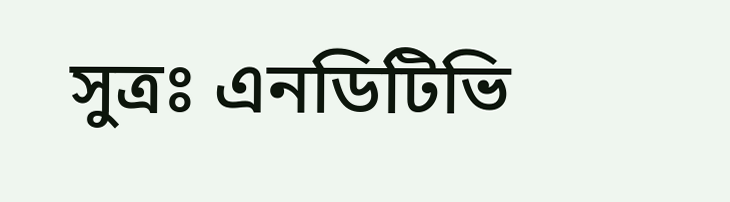সুত্রঃ এনডিটিভি